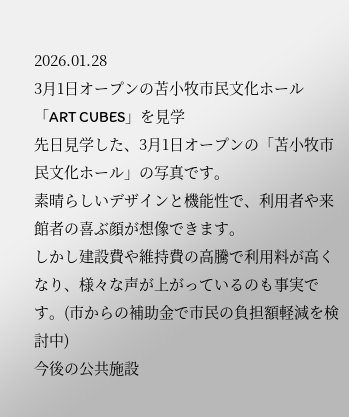2026.01.28
3月1日オープンの苫小牧市民文化ホール「ART CUBES」を見学
先日見学した、3月1日オープンの「苫小牧市民文化ホール」の写真です。
素晴らしいデザインと機能性で、利用者や来館者の喜ぶ顔が想像できます。
しかし建設費や維持費の高騰で利用料が高くなり、様々な声が上がっているのも事実です。(市からの補助金で市民の負担額軽減を検討中)
今後の公共施設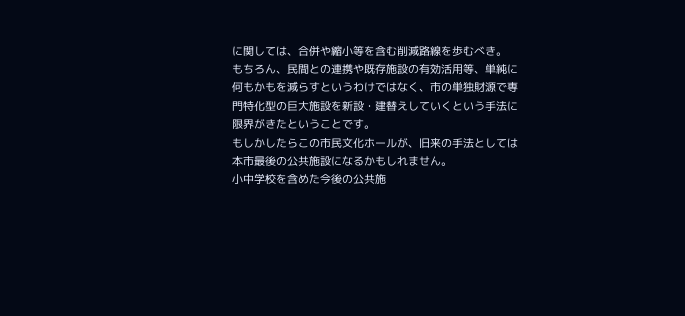に関しては、合併や縮小等を含む削減路線を歩むべき。
もちろん、民間との連携や既存施設の有効活用等、単純に何もかもを減らすというわけではなく、市の単独財源で専門特化型の巨大施設を新設・建替えしていくという手法に限界がきたということです。
もしかしたらこの市民文化ホールが、旧来の手法としては本市最後の公共施設になるかもしれません。
小中学校を含めた今後の公共施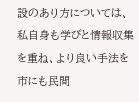設のあり方については、私自身も学びと情報収集を重ね、より良い手法を市にも民間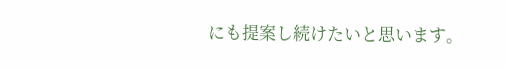にも提案し続けたいと思います。